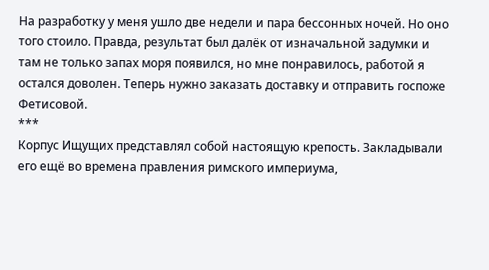На разработку у меня ушло две недели и пара бессонных ночей. Но оно того стоило. Правда, результат был далёк от изначальной задумки и там не только запах моря появился, но мне понравилось, работой я остался доволен. Теперь нужно заказать доставку и отправить госпоже Фетисовой.
***
Корпус Ищущих представлял собой настоящую крепость. Закладывали его ещё во времена правления римского империума,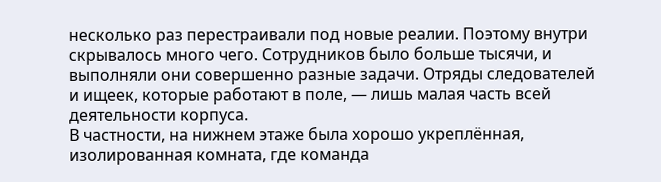несколько раз перестраивали под новые реалии. Поэтому внутри скрывалось много чего. Сотрудников было больше тысячи, и выполняли они совершенно разные задачи. Отряды следователей и ищеек, которые работают в поле, — лишь малая часть всей деятельности корпуса.
В частности, на нижнем этаже была хорошо укреплённая, изолированная комната, где команда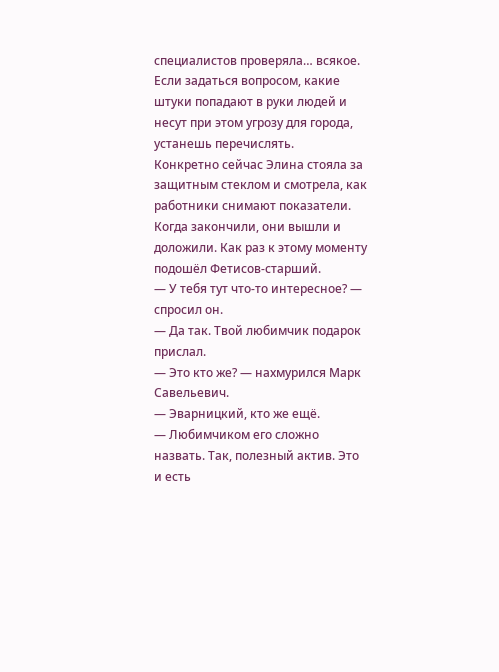специалистов проверяла… всякое. Если задаться вопросом, какие штуки попадают в руки людей и несут при этом угрозу для города, устанешь перечислять.
Конкретно сейчас Элина стояла за защитным стеклом и смотрела, как работники снимают показатели. Когда закончили, они вышли и доложили. Как раз к этому моменту подошёл Фетисов-старший.
— У тебя тут что-то интересное? — спросил он.
— Да так. Твой любимчик подарок прислал.
— Это кто же? — нахмурился Марк Савельевич.
— Эварницкий, кто же ещё.
— Любимчиком его сложно назвать. Так, полезный актив. Это и есть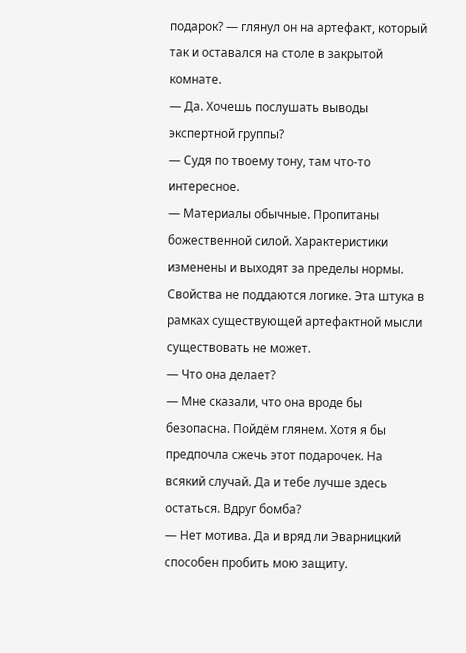подарок? — глянул он на артефакт, который так и оставался на столе в закрытой комнате.
— Да. Хочешь послушать выводы экспертной группы?
— Судя по твоему тону, там что-то интересное.
— Материалы обычные. Пропитаны божественной силой. Характеристики изменены и выходят за пределы нормы. Свойства не поддаются логике. Эта штука в рамках существующей артефактной мысли существовать не может.
— Что она делает?
— Мне сказали, что она вроде бы безопасна. Пойдём глянем. Хотя я бы предпочла сжечь этот подарочек. На всякий случай. Да и тебе лучше здесь остаться. Вдруг бомба?
— Нет мотива. Да и вряд ли Эварницкий способен пробить мою защиту.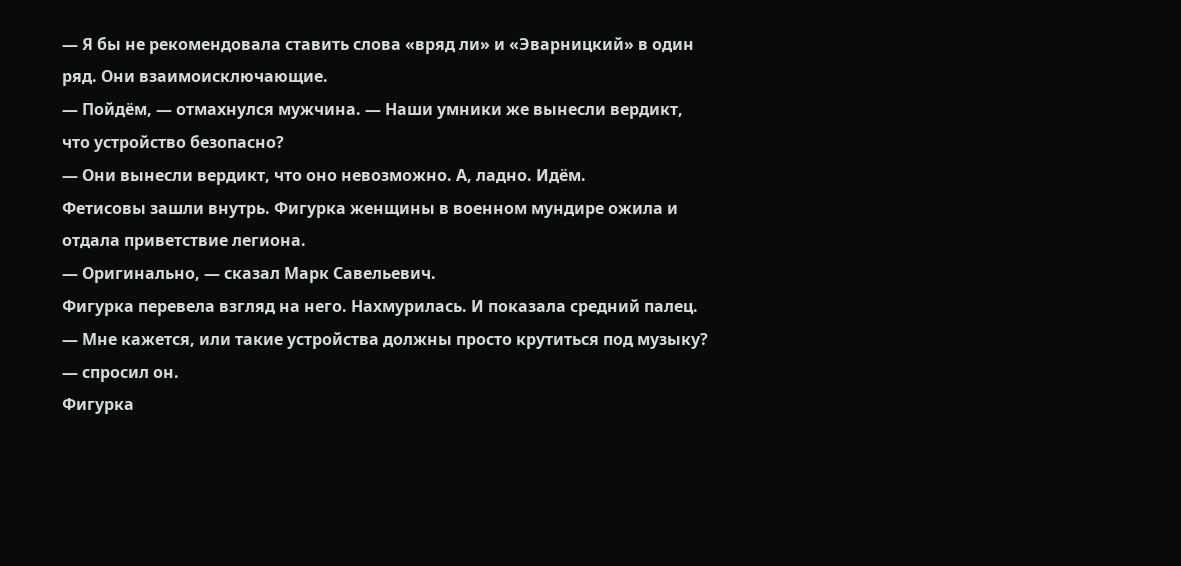— Я бы не рекомендовала ставить слова «вряд ли» и «Эварницкий» в один ряд. Они взаимоисключающие.
— Пойдём, — отмахнулся мужчина. — Наши умники же вынесли вердикт, что устройство безопасно?
— Они вынесли вердикт, что оно невозможно. А, ладно. Идём.
Фетисовы зашли внутрь. Фигурка женщины в военном мундире ожила и отдала приветствие легиона.
— Оригинально, — сказал Марк Савельевич.
Фигурка перевела взгляд на него. Нахмурилась. И показала средний палец.
— Мне кажется, или такие устройства должны просто крутиться под музыку? — спросил он.
Фигурка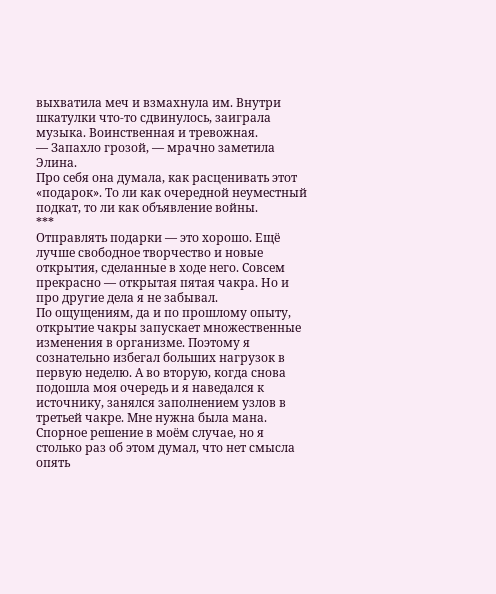выхватила меч и взмахнула им. Внутри шкатулки что-то сдвинулось, заиграла музыка. Воинственная и тревожная.
— Запахло грозой, — мрачно заметила Элина.
Про себя она думала, как расценивать этот «подарок». То ли как очередной неуместный подкат, то ли как объявление войны.
***
Отправлять подарки — это хорошо. Ещё лучше свободное творчество и новые открытия, сделанные в ходе него. Совсем прекрасно — открытая пятая чакра. Но и про другие дела я не забывал.
По ощущениям, да и по прошлому опыту, открытие чакры запускает множественные изменения в организме. Поэтому я сознательно избегал больших нагрузок в первую неделю. А во вторую, когда снова подошла моя очередь и я наведался к источнику, занялся заполнением узлов в третьей чакре. Мне нужна была мана. Спорное решение в моём случае, но я столько раз об этом думал, что нет смысла опять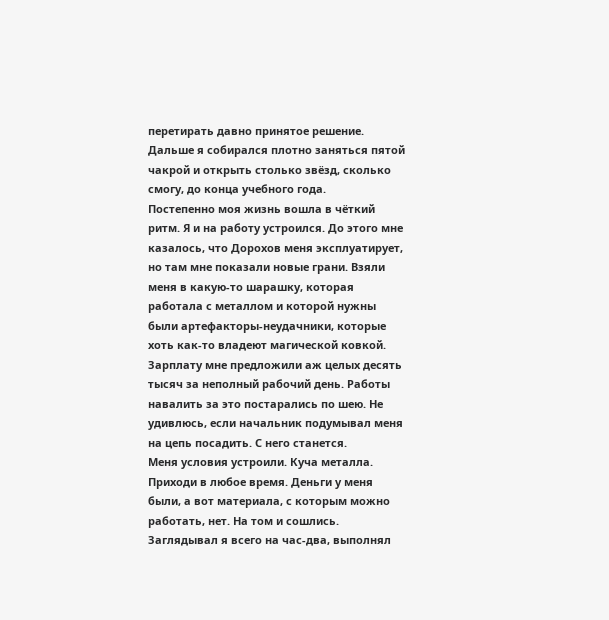перетирать давно принятое решение.
Дальше я собирался плотно заняться пятой чакрой и открыть столько звёзд, сколько смогу, до конца учебного года.
Постепенно моя жизнь вошла в чёткий ритм. Я и на работу устроился. До этого мне казалось, что Дорохов меня эксплуатирует, но там мне показали новые грани. Взяли меня в какую-то шарашку, которая работала с металлом и которой нужны были артефакторы-неудачники, которые хоть как-то владеют магической ковкой. Зарплату мне предложили аж целых десять тысяч за неполный рабочий день. Работы навалить за это постарались по шею. Не удивлюсь, если начальник подумывал меня на цепь посадить. С него станется.
Меня условия устроили. Куча металла. Приходи в любое время. Деньги у меня были, а вот материала, с которым можно работать, нет. На том и сошлись. Заглядывал я всего на час-два, выполнял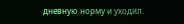дневную норму и уходил.